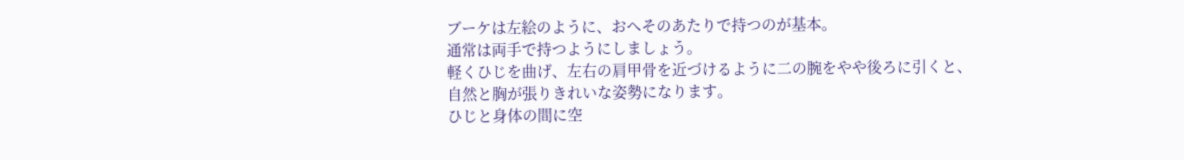ブーケは左絵のように、おへそのあたりで持つのが基本。
通常は両手で持つようにしましょう。
軽くひじを曲げ、左右の肩甲骨を近づけるように二の腕をやや後ろに引くと、
自然と胸が張りきれいな姿勢になります。
ひじと身体の間に空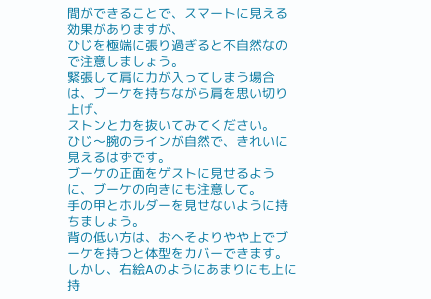間ができることで、スマートに見える効果がありますが、
ひじを極端に張り過ぎると不自然なので注意しましょう。
緊張して肩に力が入ってしまう場合は、ブーケを持ちながら肩を思い切り上げ、
ストンと力を抜いてみてください。
ひじ〜腕のラインが自然で、きれいに見えるはずです。
ブーケの正面をゲストに見せるように、ブーケの向きにも注意して。
手の甲とホルダーを見せないように持ちましょう。
背の低い方は、おへそよりやや上でブーケを持つと体型をカバーできます。
しかし、右絵Aのようにあまりにも上に持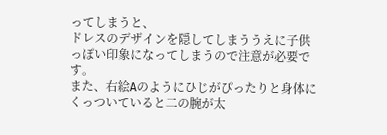ってしまうと、
ドレスのデザインを隠してしまううえに子供っぽい印象になってしまうので注意が必要です。
また、右絵Aのようにひじがぴったりと身体にくっついていると二の腕が太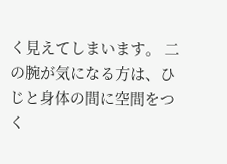く見えてしまいます。 二の腕が気になる方は、ひじと身体の間に空間をつく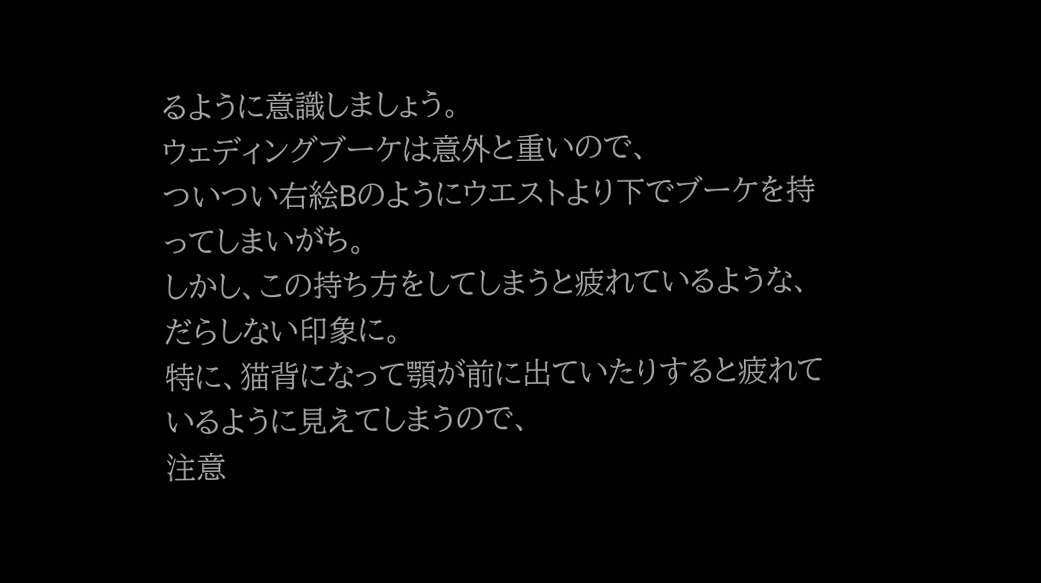るように意識しましょう。
ウェディングブーケは意外と重いので、
ついつい右絵Bのようにウエストより下でブーケを持ってしまいがち。
しかし、この持ち方をしてしまうと疲れているような、だらしない印象に。
特に、猫背になって顎が前に出ていたりすると疲れているように見えてしまうので、
注意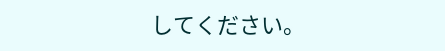してください。